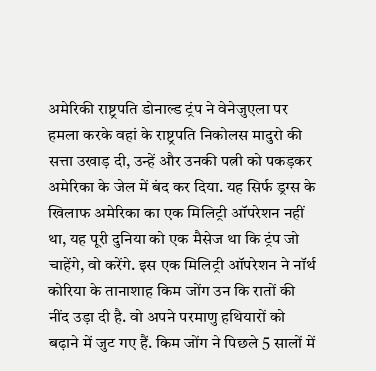अमेरिकी राष्ट्रपति डोनाल्ड ट्रंप ने वेनेजुएला पर हमला करके वहां के राष्ट्रपति निकोलस मादुरो की सत्ता उखाड़ दी, उन्हें और उनकी पत्नी को पकड़कर अमेरिका के जेल में बंद कर दिया. यह सिर्फ ड्रग्स के खिलाफ अमेरिका का एक मिलिट्री ऑपरेशन नहीं था, यह पूरी दुनिया को एक मैसेज था कि ट्रंप जो चाहेंगे, वो करेंगे. इस एक मिलिट्री ऑपरेशन ने नॉर्थ कोरिया के तानाशाह किम जोंग उन कि रातों की नींद उड़ा दी है. वो अपने परमाणु हथियारों को बढ़ाने में जुट गए हैं. किम जोंग ने पिछले 5 सालों में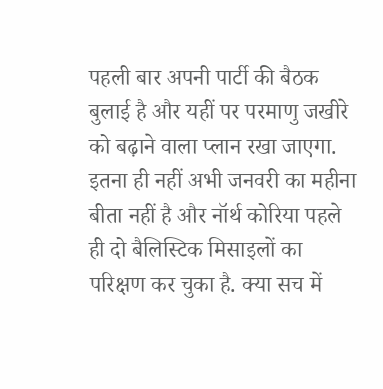पहली बार अपनी पार्टी की बैठक बुलाई है और यहीं पर परमाणु जखीरे को बढ़ाने वाला प्लान रखा जाएगा. इतना ही नहीं अभी जनवरी का महीना बीता नहीं है और नॉर्थ कोरिया पहले ही दो बैलिस्टिक मिसाइलों का परिक्षण कर चुका है. क्या सच में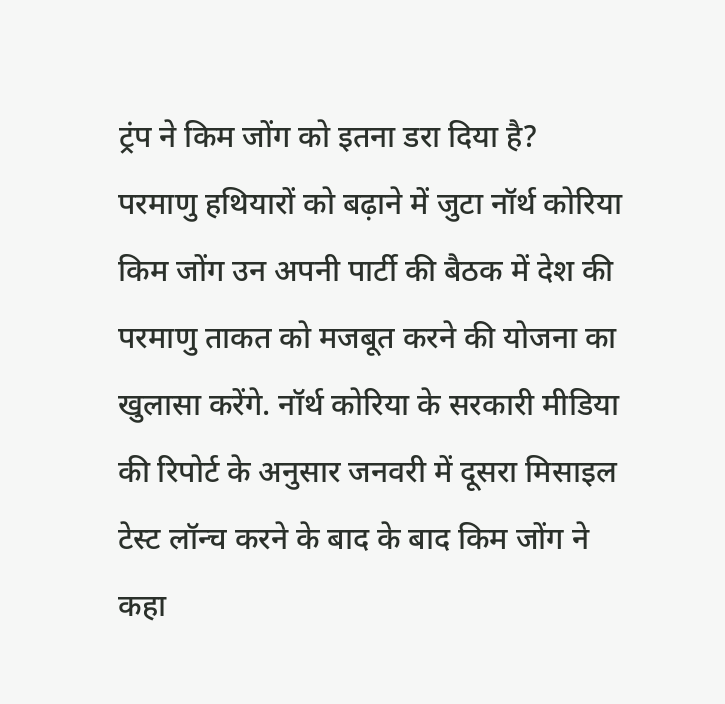ट्रंप ने किम जोंग को इतना डरा दिया है?
परमाणु हथियारों को बढ़ाने में जुटा नॉर्थ कोरिया
किम जोंग उन अपनी पार्टी की बैठक में देश की परमाणु ताकत को मजबूत करने की योजना का खुलासा करेंगे. नॉर्थ कोरिया के सरकारी मीडिया की रिपोर्ट के अनुसार जनवरी में दूसरा मिसाइल टेस्ट लॉन्च करने के बाद के बाद किम जोंग ने कहा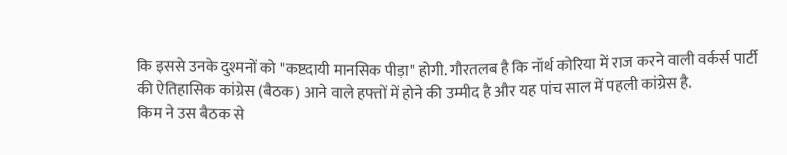कि इससे उनके दुश्मनों को "कष्टदायी मानसिक पीड़ा" होगी. गौरतलब है कि नॉर्थ कोरिया में राज करने वाली वर्कर्स पार्टी की ऐतिहासिक कांग्रेस (बैठक) आने वाले हफ्तों में होने की उम्मीद है और यह पांच साल में पहली कांग्रेस है.
किम ने उस बैठक से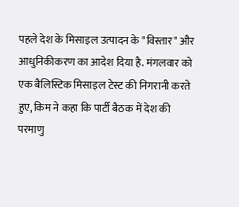पहले देश के मिसाइल उत्पादन के "विस्तार" और आधुनिकीकरण का आदेश दिया है. मंगलवार को एक बैलिस्टिक मिसाइल टेस्ट की निगरानी करते हुए, किम ने कहा कि पार्टी बैठक में देश की परमाणु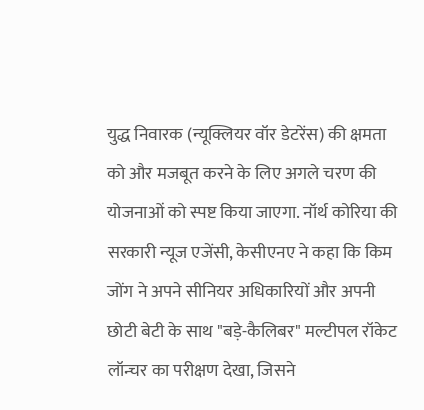युद्ध निवारक (न्यूक्लियर वॉर डेटरेंस) की क्षमता को और मजबूत करने के लिए अगले चरण की योजनाओं को स्पष्ट किया जाएगा. नॉर्थ कोरिया की सरकारी न्यूज एजेंसी, केसीएनए ने कहा कि किम जोंग ने अपने सीनियर अधिकारियों और अपनी छोटी बेटी के साथ "बड़े-कैलिबर" मल्टीपल रॉकेट लॉन्चर का परीक्षण देखा, जिसने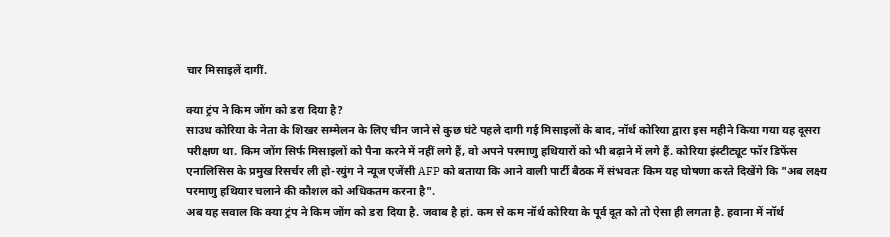चार मिसाइलें दागीं.

क्या ट्रंप ने किम जोंग को डरा दिया है?
साउथ कोरिया के नेता के शिखर सम्मेलन के लिए चीन जाने से कुछ घंटे पहले दागी गई मिसाइलों के बाद, नॉर्थ कोरिया द्वारा इस महीने किया गया यह दूसरा परीक्षण था. किम जोंग सिर्फ मिसाइलों को पैना करने में नहीं लगे हैं, वो अपने परमाणु हथियारों को भी बढ़ाने में लगे हैं. कोरिया इंस्टीट्यूट फॉर डिफेंस एनालिसिस के प्रमुख रिसर्चर ली हो-रयुंग ने न्यूज एजेंसी AFP को बताया कि आने वाली पार्टी बैठक में संभवतः किम यह घोषणा करते दिखेंगे कि "अब लक्ष्य परमाणु हथियार चलाने की कौशल को अधिकतम करना है".
अब यह सवाल कि क्या ट्रंप ने किम जोंग को डरा दिया है. जवाब है हां. कम से कम नॉर्थ कोरिया के पूर्व दूत को तो ऐसा ही लगता है. हवाना में नॉर्थ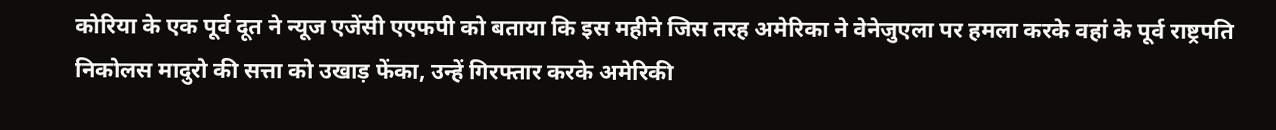कोरिया के एक पूर्व दूत ने न्यूज एजेंसी एएफपी को बताया कि इस महीने जिस तरह अमेरिका ने वेनेजुएला पर हमला करके वहां के पूर्व राष्ट्रपति निकोलस मादुरो की सत्ता को उखाड़ फेंका, उन्हें गिरफ्तार करके अमेरिकी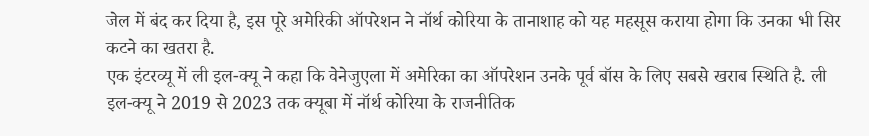जेल में बंद कर दिया है, इस पूरे अमेरिकी ऑपरेशन ने नॉर्थ कोरिया के तानाशाह को यह महसूस कराया होगा कि उनका भी सिर कटने का खतरा है.
एक इंटरव्यू में ली इल-क्यू ने कहा कि वेनेजुएला में अमेरिका का ऑपरेशन उनके पूर्व बॉस के लिए सबसे खराब स्थिति है. ली इल-क्यू ने 2019 से 2023 तक क्यूबा में नॉर्थ कोरिया के राजनीतिक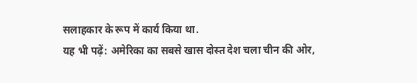सलाहकार के रूप में कार्य किया था.
यह भी पढ़ें: अमेरिका का सबसे खास दोस्त देश चला चीन की ओर,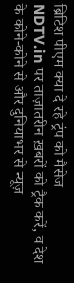ब्रिटिश पीएम क्या दे रहे ट्रंप को मैसेज
NDTV.in पर ताज़ातरीन ख़बरों को ट्रैक करें, व देश के कोने-कोने से और दुनियाभर से न्यूज़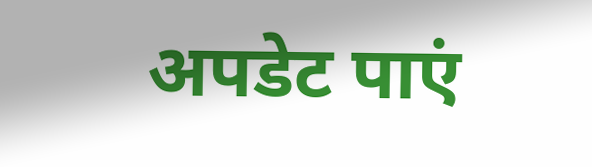अपडेट पाएं